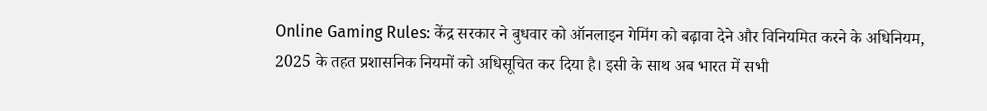Online Gaming Rules: केंद्र सरकार ने बुधवार को ऑनलाइन गेमिंग को बढ़ावा देने और विनियमित करने के अधिनियम, 2025 के तहत प्रशासनिक नियमों को अधिसूचित कर दिया है। इसी के साथ अब भारत में सभी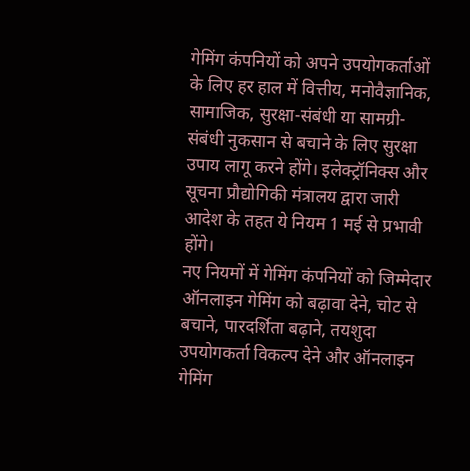गेमिंग कंपनियों को अपने उपयोगकर्ताओं के लिए हर हाल में वित्तीय, मनोवैज्ञानिक, सामाजिक, सुरक्षा-संबंधी या सामग्री-संबंधी नुकसान से बचाने के लिए सुरक्षा उपाय लागू करने होंगे। इलेक्ट्रॉनिक्स और सूचना प्रौद्योगिकी मंत्रालय द्वारा जारी आदेश के तहत ये नियम 1 मई से प्रभावी होंगे।
नए नियमों में गेमिंग कंपनियों को जिम्मेदार ऑनलाइन गेमिंग को बढ़ावा देने, चोट से बचाने, पारदर्शिता बढ़ाने, तयशुदा उपयोगकर्ता विकल्प देने और ऑनलाइन गेमिंग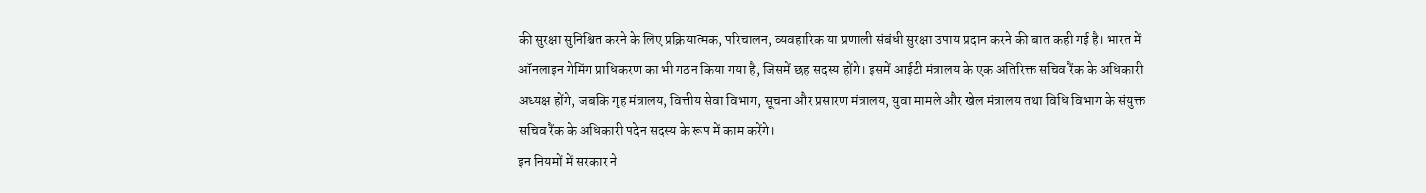की सुरक्षा सुनिश्चित करने के लिए प्रक्रियात्मक, परिचालन, व्यवहारिक या प्रणाली संबंधी सुरक्षा उपाय प्रदान करने की बात कही गई है। भारत में ऑनलाइन गेमिंग प्राधिकरण का भी गठन किया गया है, जिसमें छह सदस्य होंगे। इसमें आईटी मंत्रालय के एक अतिरिक्त सचिव रैंक के अधिकारी अध्यक्ष होंगे, जबकि गृह मंत्रालय, वित्तीय सेवा विभाग, सूचना और प्रसारण मंत्रालय, युवा मामले और खेल मंत्रालय तथा विधि विभाग के संयुक्त सचिव रैंक के अधिकारी पदेन सदस्य के रूप में काम करेंगे।
इन नियमों में सरकार ने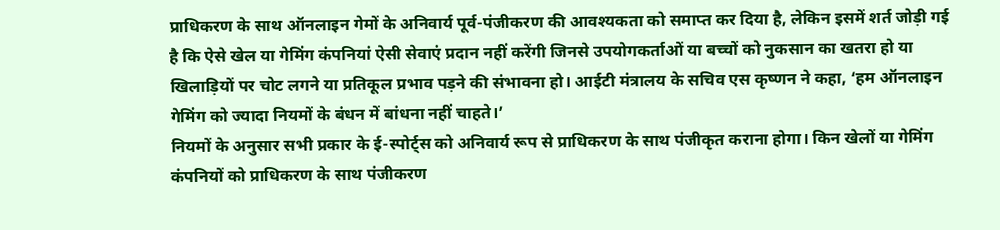प्राधिकरण के साथ ऑनलाइन गेमों के अनिवार्य पूर्व-पंजीकरण की आवश्यकता को समाप्त कर दिया है, लेकिन इसमें शर्त जोड़ी गई है कि ऐसे खेल या गेमिंग कंपनियां ऐसी सेवाएं प्रदान नहीं करेंगी जिनसे उपयोगकर्ताओं या बच्चों को नुकसान का खतरा हो या खिलाड़ियों पर चोट लगने या प्रतिकूल प्रभाव पड़ने की संभावना हो। आईटी मंत्रालय के सचिव एस कृष्णन ने कहा, ‘हम ऑनलाइन गेमिंग को ज्यादा नियमों के बंधन में बांधना नहीं चाहते।’
नियमों के अनुसार सभी प्रकार के ई-स्पोर्ट्स को अनिवार्य रूप से प्राधिकरण के साथ पंजीकृत कराना होगा। किन खेलों या गेमिंग कंपनियों को प्राधिकरण के साथ पंजीकरण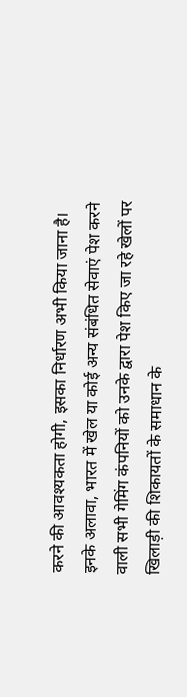करने की आवश्यकता होगी, इसका निर्धारण अभी किया जाना है। इनके अलावा, भारत में खेल या कोई अन्य संबंधित सेवाएं पेश करने वाली सभी गेमिंग कंपनियों को उनके द्वारा पेश किए जा रहे खेलों पर खिलाड़ी की शिकायतों के समाधान के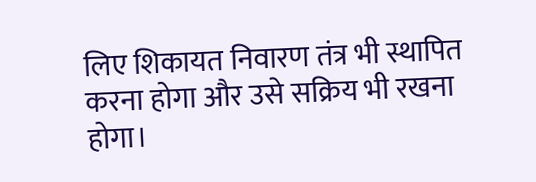लिए शिकायत निवारण तंत्र भी स्थापित करना होगा और उसे सक्रिय भी रखना होगा।